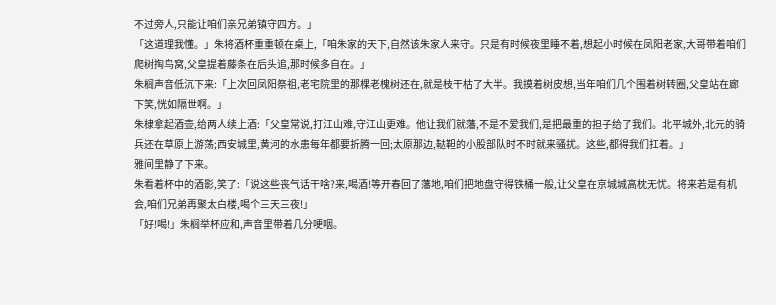不过旁人,只能让咱们亲兄弟镇守四方。」
「这道理我懂。」朱将酒杯重重顿在桌上,「咱朱家的天下,自然该朱家人来守。只是有时候夜里睡不着,想起小时候在凤阳老家,大哥带着咱们爬树掏鸟窝,父皇提着藤条在后头追,那时候多自在。」
朱榈声音低沉下来:「上次回凤阳祭祖,老宅院里的那棵老槐树还在,就是枝干枯了大半。我摸着树皮想,当年咱们几个围着树转圈,父皇站在廊下笑,恍如隔世啊。」
朱棣拿起酒壶,给两人续上酒:「父皇常说,打江山难,守江山更难。他让我们就藩,不是不爱我们,是把最重的担子给了我们。北平城外,北元的骑兵还在草原上游荡;西安城里,黄河的水患每年都要折腾一回;太原那边,鞑靼的小股部队时不时就来骚扰。这些,都得我们扛着。」
雅间里静了下来。
朱看着杯中的酒影,笑了:「说这些丧气话干啥?来,喝酒!等开春回了藩地,咱们把地盘守得铁桶一般,让父皇在京城城高枕无忧。将来若是有机会,咱们兄弟再聚太白楼,喝个三天三夜!」
「好!喝!」朱榈举杯应和,声音里带着几分哽咽。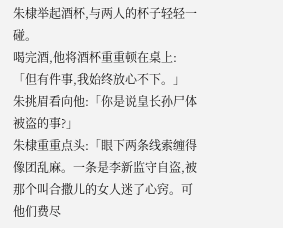朱棣举起酒杯,与两人的杯子轻轻一碰。
喝完酒,他将酒杯重重顿在桌上:「但有件事,我始终放心不下。」
朱挑眉看向他:「你是说皇长孙尸体被盗的事?」
朱棣重重点头:「眼下两条线索缠得像团乱麻。一条是李新监守自盗,被那个叫合撒儿的女人迷了心窍。可他们费尽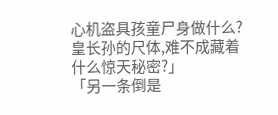心机盗具孩童尸身做什么?皇长孙的尺体,难不成藏着什么惊天秘密?」
「另一条倒是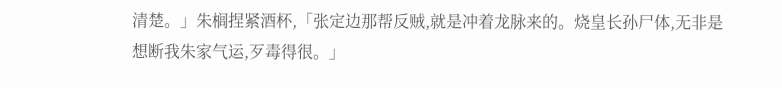清楚。」朱榈捏紧酒杯,「张定边那帮反贼,就是冲着龙脉来的。烧皇长孙尸体,无非是想断我朱家气运,歹毒得很。」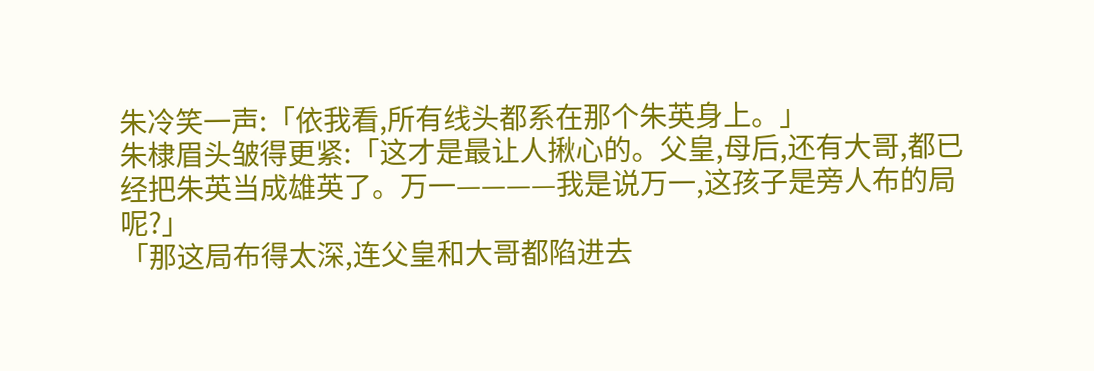朱冷笑一声:「依我看,所有线头都系在那个朱英身上。」
朱棣眉头皱得更紧:「这才是最让人揪心的。父皇,母后,还有大哥,都已经把朱英当成雄英了。万一————我是说万一,这孩子是旁人布的局呢?」
「那这局布得太深,连父皇和大哥都陷进去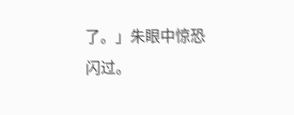了。」朱眼中惊恐闪过。